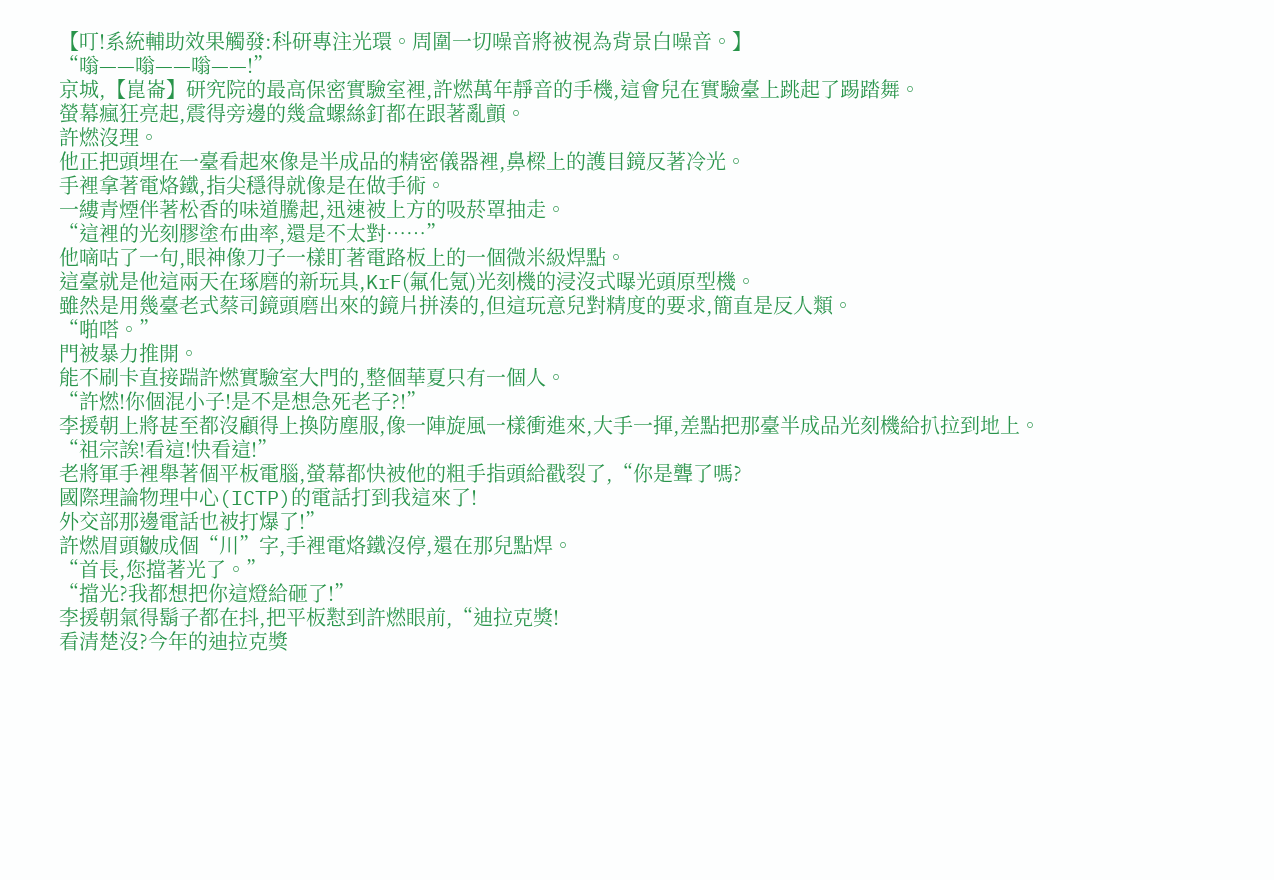【叮!系統輔助效果觸發:科研專注光環。周圍一切噪音將被視為背景白噪音。】
“嗡——嗡——嗡——!”
京城,【崑崙】研究院的最高保密實驗室裡,許燃萬年靜音的手機,這會兒在實驗臺上跳起了踢踏舞。
螢幕瘋狂亮起,震得旁邊的幾盒螺絲釘都在跟著亂顫。
許燃沒理。
他正把頭埋在一臺看起來像是半成品的精密儀器裡,鼻樑上的護目鏡反著冷光。
手裡拿著電烙鐵,指尖穩得就像是在做手術。
一縷青煙伴著松香的味道騰起,迅速被上方的吸菸罩抽走。
“這裡的光刻膠塗布曲率,還是不太對……”
他嘀咕了一句,眼神像刀子一樣盯著電路板上的一個微米級焊點。
這臺就是他這兩天在琢磨的新玩具,KrF(氟化氪)光刻機的浸沒式曝光頭原型機。
雖然是用幾臺老式蔡司鏡頭磨出來的鏡片拼湊的,但這玩意兒對精度的要求,簡直是反人類。
“啪嗒。”
門被暴力推開。
能不刷卡直接踹許燃實驗室大門的,整個華夏只有一個人。
“許燃!你個混小子!是不是想急死老子?!”
李援朝上將甚至都沒顧得上換防塵服,像一陣旋風一樣衝進來,大手一揮,差點把那臺半成品光刻機給扒拉到地上。
“祖宗誒!看這!快看這!”
老將軍手裡舉著個平板電腦,螢幕都快被他的粗手指頭給戳裂了,“你是聾了嗎?
國際理論物理中心(ICTP)的電話打到我這來了!
外交部那邊電話也被打爆了!”
許燃眉頭皺成個“川”字,手裡電烙鐵沒停,還在那兒點焊。
“首長,您擋著光了。”
“擋光?我都想把你這燈給砸了!”
李援朝氣得鬍子都在抖,把平板懟到許燃眼前,“迪拉克獎!
看清楚沒?今年的迪拉克獎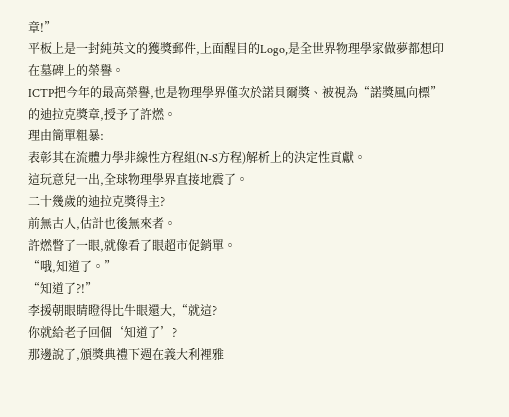章!”
平板上是一封純英文的獲獎郵件,上面醒目的Logo,是全世界物理學家做夢都想印在墓碑上的榮譽。
ICTP把今年的最高榮譽,也是物理學界僅次於諾貝爾獎、被視為“諾獎風向標”的迪拉克獎章,授予了許燃。
理由簡單粗暴:
表彰其在流體力學非線性方程組(N-S方程)解析上的決定性貢獻。
這玩意兒一出,全球物理學界直接地震了。
二十幾歲的迪拉克獎得主?
前無古人,估計也後無來者。
許燃瞥了一眼,就像看了眼超市促銷單。
“哦,知道了。”
“知道了?!”
李援朝眼睛瞪得比牛眼還大,“就這?
你就給老子回個‘知道了’?
那邊說了,頒獎典禮下週在義大利裡雅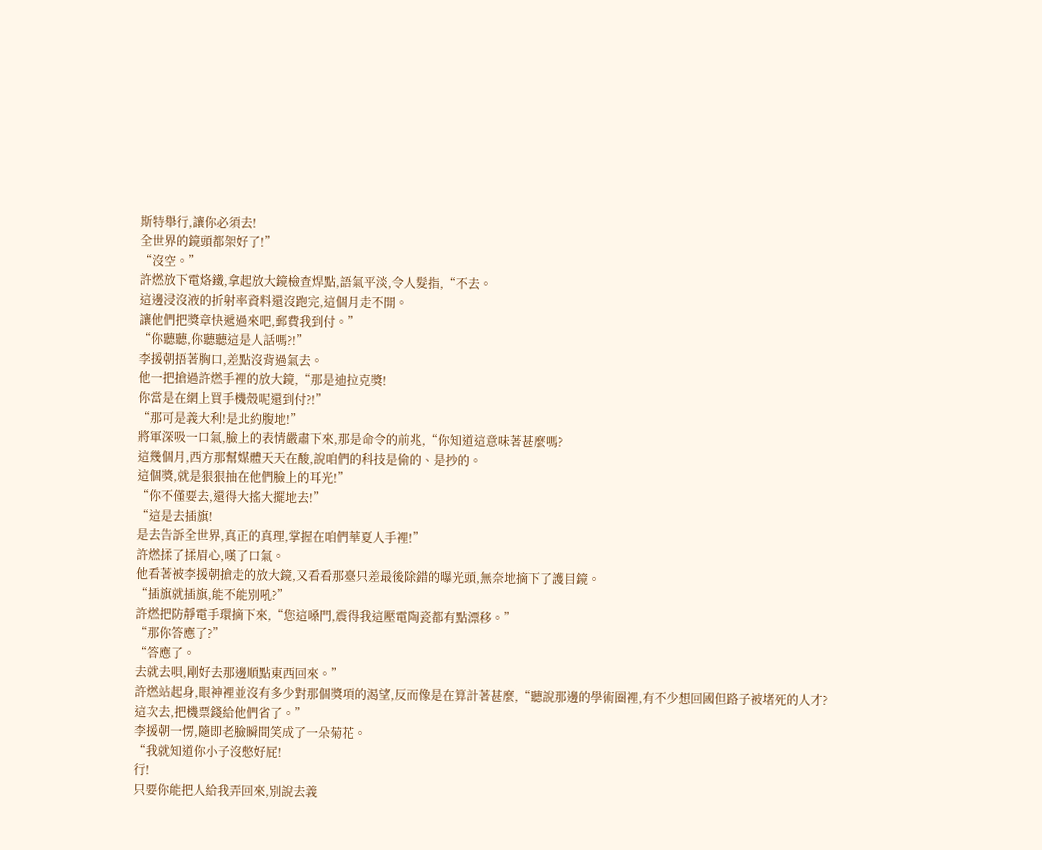斯特舉行,讓你必須去!
全世界的鏡頭都架好了!”
“沒空。”
許燃放下電烙鐵,拿起放大鏡檢查焊點,語氣平淡,令人髮指,“不去。
這邊浸沒液的折射率資料還沒跑完,這個月走不開。
讓他們把獎章快遞過來吧,郵費我到付。”
“你聽聽,你聽聽這是人話嗎?!”
李援朝捂著胸口,差點沒背過氣去。
他一把搶過許燃手裡的放大鏡,“那是迪拉克獎!
你當是在網上買手機殼呢還到付?!”
“那可是義大利!是北約腹地!”
將軍深吸一口氣,臉上的表情嚴肅下來,那是命令的前兆,“你知道這意味著甚麼嗎?
這幾個月,西方那幫媒體天天在酸,說咱們的科技是偷的、是抄的。
這個獎,就是狠狠抽在他們臉上的耳光!”
“你不僅要去,還得大搖大擺地去!”
“這是去插旗!
是去告訴全世界,真正的真理,掌握在咱們華夏人手裡!”
許燃揉了揉眉心,嘆了口氣。
他看著被李援朝搶走的放大鏡,又看看那臺只差最後除錯的曝光頭,無奈地摘下了護目鏡。
“插旗就插旗,能不能別吼?”
許燃把防靜電手環摘下來,“您這嗓門,震得我這壓電陶瓷都有點漂移。”
“那你答應了?”
“答應了。
去就去唄,剛好去那邊順點東西回來。”
許燃站起身,眼神裡並沒有多少對那個獎項的渴望,反而像是在算計著甚麼,“聽說那邊的學術圈裡,有不少想回國但路子被堵死的人才?
這次去,把機票錢給他們省了。”
李援朝一愣,隨即老臉瞬間笑成了一朵菊花。
“我就知道你小子沒憋好屁!
行!
只要你能把人給我弄回來,別說去義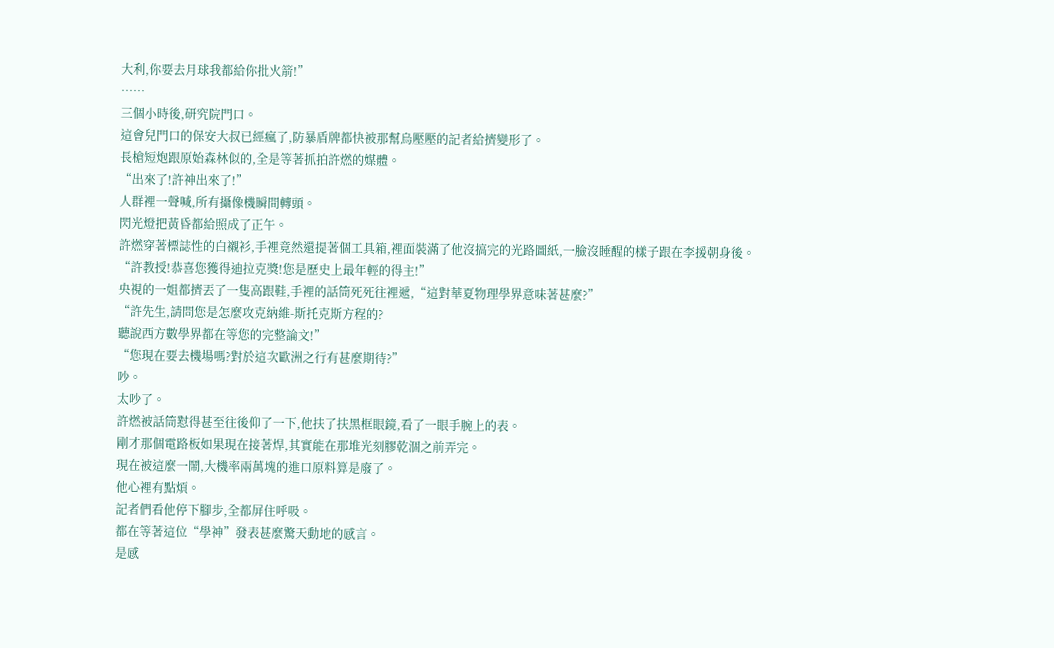大利,你要去月球我都給你批火箭!”
……
三個小時後,研究院門口。
這會兒門口的保安大叔已經瘋了,防暴盾牌都快被那幫烏壓壓的記者給擠變形了。
長槍短炮跟原始森林似的,全是等著抓拍許燃的媒體。
“出來了!許神出來了!”
人群裡一聲喊,所有攝像機瞬間轉頭。
閃光燈把黃昏都給照成了正午。
許燃穿著標誌性的白襯衫,手裡竟然還提著個工具箱,裡面裝滿了他沒搞完的光路圖紙,一臉沒睡醒的樣子跟在李援朝身後。
“許教授!恭喜您獲得迪拉克獎!您是歷史上最年輕的得主!”
央視的一姐都擠丟了一隻高跟鞋,手裡的話筒死死往裡遞,“這對華夏物理學界意味著甚麼?”
“許先生,請問您是怎麼攻克納維-斯托克斯方程的?
聽說西方數學界都在等您的完整論文!”
“您現在要去機場嗎?對於這次歐洲之行有甚麼期待?”
吵。
太吵了。
許燃被話筒懟得甚至往後仰了一下,他扶了扶黑框眼鏡,看了一眼手腕上的表。
剛才那個電路板如果現在接著焊,其實能在那堆光刻膠乾涸之前弄完。
現在被這麼一鬧,大機率兩萬塊的進口原料算是廢了。
他心裡有點煩。
記者們看他停下腳步,全都屏住呼吸。
都在等著這位“學神”發表甚麼驚天動地的感言。
是感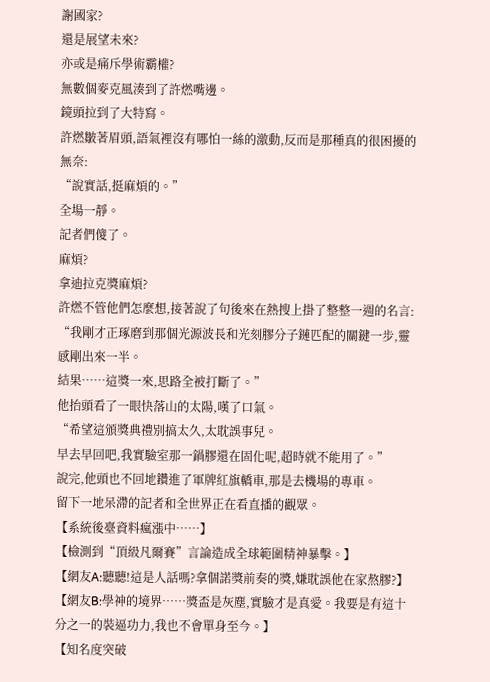謝國家?
還是展望未來?
亦或是痛斥學術霸權?
無數個麥克風湊到了許燃嘴邊。
鏡頭拉到了大特寫。
許燃皺著眉頭,語氣裡沒有哪怕一絲的激動,反而是那種真的很困擾的無奈:
“說實話,挺麻煩的。”
全場一靜。
記者們傻了。
麻煩?
拿迪拉克獎麻煩?
許燃不管他們怎麼想,接著說了句後來在熱搜上掛了整整一週的名言:
“我剛才正琢磨到那個光源波長和光刻膠分子鏈匹配的關鍵一步,靈感剛出來一半。
結果……這獎一來,思路全被打斷了。”
他抬頭看了一眼快落山的太陽,嘆了口氣。
“希望這頒獎典禮別搞太久,太耽誤事兒。
早去早回吧,我實驗室那一鍋膠還在固化呢,超時就不能用了。”
說完,他頭也不回地鑽進了軍牌紅旗轎車,那是去機場的專車。
留下一地呆滯的記者和全世界正在看直播的觀眾。
【系統後臺資料瘋漲中……】
【檢測到“頂級凡爾賽”言論造成全球範圍精神暴擊。】
【網友A:聽聽!這是人話嗎?拿個諾獎前奏的獎,嫌耽誤他在家熬膠?】
【網友B:學神的境界……獎盃是灰塵,實驗才是真愛。我要是有這十分之一的裝逼功力,我也不會單身至今。】
【知名度突破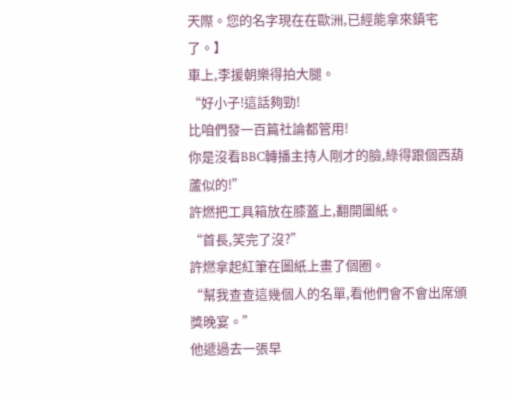天際。您的名字現在在歐洲,已經能拿來鎮宅了。】
車上,李援朝樂得拍大腿。
“好小子!這話夠勁!
比咱們發一百篇社論都管用!
你是沒看BBC轉播主持人剛才的臉,綠得跟個西葫蘆似的!”
許燃把工具箱放在膝蓋上,翻開圖紙。
“首長,笑完了沒?”
許燃拿起紅筆在圖紙上畫了個圈。
“幫我查查這幾個人的名單,看他們會不會出席頒獎晚宴。”
他遞過去一張早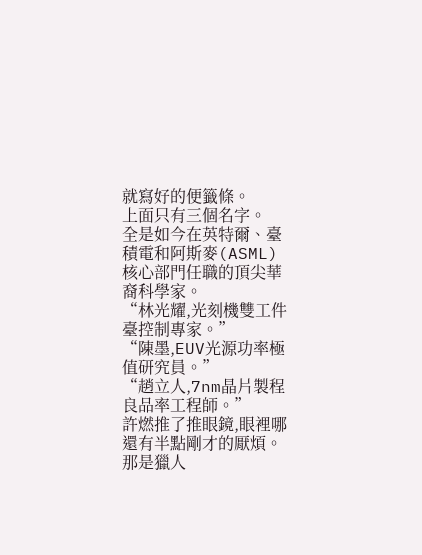就寫好的便籤條。
上面只有三個名字。
全是如今在英特爾、臺積電和阿斯麥(ASML)核心部門任職的頂尖華裔科學家。
“林光耀,光刻機雙工件臺控制專家。”
“陳墨,EUV光源功率極值研究員。”
“趙立人,7nm晶片製程良品率工程師。”
許燃推了推眼鏡,眼裡哪還有半點剛才的厭煩。
那是獵人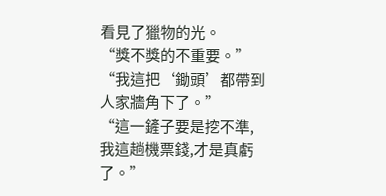看見了獵物的光。
“獎不獎的不重要。”
“我這把‘鋤頭’都帶到人家牆角下了。”
“這一鏟子要是挖不準,我這趟機票錢,才是真虧了。”